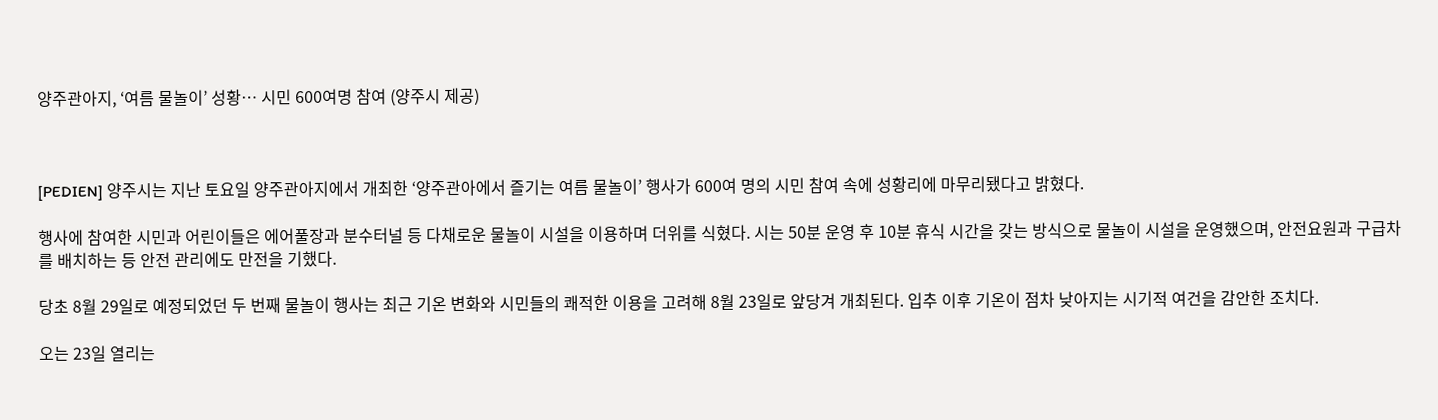양주관아지, ‘여름 물놀이’ 성황… 시민 600여명 참여 (양주시 제공)



[PEDIEN] 양주시는 지난 토요일 양주관아지에서 개최한 ‘양주관아에서 즐기는 여름 물놀이’ 행사가 600여 명의 시민 참여 속에 성황리에 마무리됐다고 밝혔다.

행사에 참여한 시민과 어린이들은 에어풀장과 분수터널 등 다채로운 물놀이 시설을 이용하며 더위를 식혔다. 시는 50분 운영 후 10분 휴식 시간을 갖는 방식으로 물놀이 시설을 운영했으며, 안전요원과 구급차를 배치하는 등 안전 관리에도 만전을 기했다.

당초 8월 29일로 예정되었던 두 번째 물놀이 행사는 최근 기온 변화와 시민들의 쾌적한 이용을 고려해 8월 23일로 앞당겨 개최된다. 입추 이후 기온이 점차 낮아지는 시기적 여건을 감안한 조치다.

오는 23일 열리는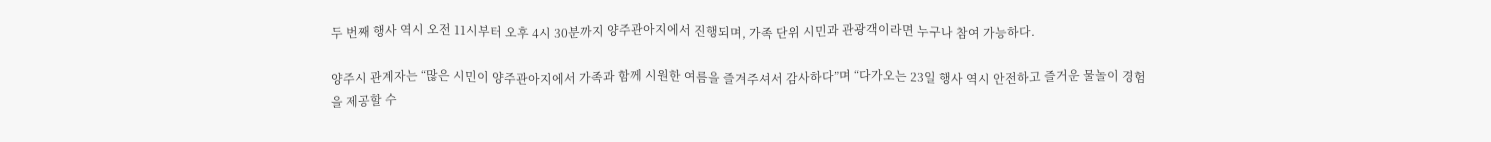두 번째 행사 역시 오전 11시부터 오후 4시 30분까지 양주관아지에서 진행되며, 가족 단위 시민과 관광객이라면 누구나 참여 가능하다.

양주시 관계자는 “많은 시민이 양주관아지에서 가족과 함께 시원한 여름을 즐겨주셔서 감사하다”며 “다가오는 23일 행사 역시 안전하고 즐거운 물놀이 경험을 제공할 수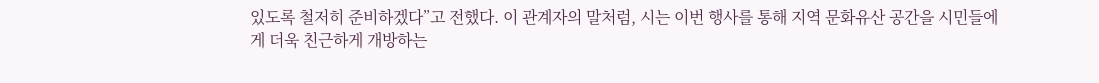있도록 철저히 준비하겠다”고 전했다. 이 관계자의 말처럼, 시는 이번 행사를 통해 지역 문화유산 공간을 시민들에게 더욱 친근하게 개방하는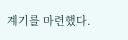계기를 마련했다.